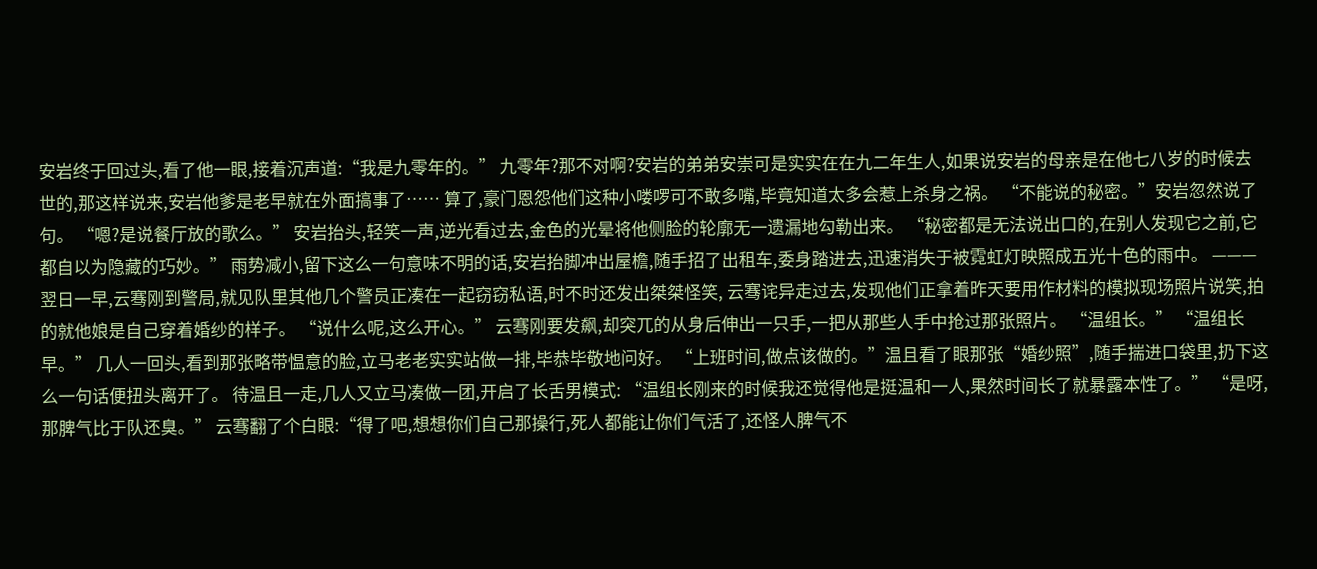安岩终于回过头,看了他一眼,接着沉声道:“我是九零年的。” 九零年?那不对啊?安岩的弟弟安崇可是实实在在九二年生人,如果说安岩的母亲是在他七八岁的时候去世的,那这样说来,安岩他爹是老早就在外面搞事了…… 算了,豪门恩怨他们这种小喽啰可不敢多嘴,毕竟知道太多会惹上杀身之祸。 “不能说的秘密。”安岩忽然说了句。 “嗯?是说餐厅放的歌么。” 安岩抬头,轻笑一声,逆光看过去,金色的光晕将他侧脸的轮廓无一遗漏地勾勒出来。 “秘密都是无法说出口的,在别人发现它之前,它都自以为隐藏的巧妙。” 雨势减小,留下这么一句意味不明的话,安岩抬脚冲出屋檐,随手招了出租车,委身踏进去,迅速消失于被霓虹灯映照成五光十色的雨中。 ——— 翌日一早,云骞刚到警局,就见队里其他几个警员正凑在一起窃窃私语,时不时还发出桀桀怪笑, 云骞诧异走过去,发现他们正拿着昨天要用作材料的模拟现场照片说笑,拍的就他娘是自己穿着婚纱的样子。 “说什么呢,这么开心。” 云骞刚要发飙,却突兀的从身后伸出一只手,一把从那些人手中抢过那张照片。 “温组长。” “温组长早。” 几人一回头,看到那张略带愠意的脸,立马老老实实站做一排,毕恭毕敬地问好。 “上班时间,做点该做的。”温且看了眼那张“婚纱照”,随手揣进口袋里,扔下这么一句话便扭头离开了。 待温且一走,几人又立马凑做一团,开启了长舌男模式: “温组长刚来的时候我还觉得他是挺温和一人,果然时间长了就暴露本性了。” “是呀,那脾气比于队还臭。” 云骞翻了个白眼:“得了吧,想想你们自己那操行,死人都能让你们气活了,还怪人脾气不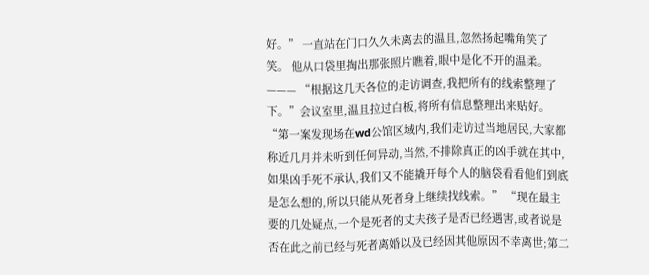好。” 一直站在门口久久未离去的温且,忽然扬起嘴角笑了笑。 他从口袋里掏出那张照片瞧着,眼中是化不开的温柔。 ——— “根据这几天各位的走访调查,我把所有的线索整理了下。”会议室里,温且拉过白板,将所有信息整理出来贴好。 “第一案发现场在wd公馆区域内,我们走访过当地居民,大家都称近几月并未听到任何异动,当然,不排除真正的凶手就在其中,如果凶手死不承认,我们又不能撬开每个人的脑袋看看他们到底是怎么想的,所以只能从死者身上继续找线索。” “现在最主要的几处疑点,一个是死者的丈夫孩子是否已经遇害,或者说是否在此之前已经与死者离婚以及已经因其他原因不幸离世;第二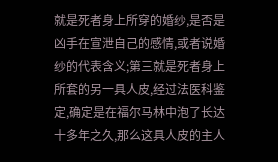就是死者身上所穿的婚纱,是否是凶手在宣泄自己的感情,或者说婚纱的代表含义;第三就是死者身上所套的另一具人皮,经过法医科鉴定,确定是在福尔马林中泡了长达十多年之久,那么这具人皮的主人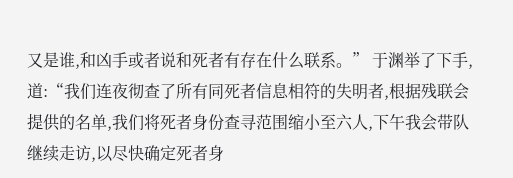又是谁,和凶手或者说和死者有存在什么联系。” 于渊举了下手,道:“我们连夜彻查了所有同死者信息相符的失明者,根据残联会提供的名单,我们将死者身份查寻范围缩小至六人,下午我会带队继续走访,以尽快确定死者身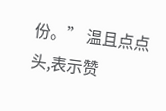份。” 温且点点头,表示赞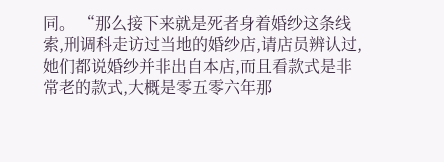同。 “那么接下来就是死者身着婚纱这条线索,刑调科走访过当地的婚纱店,请店员辨认过,她们都说婚纱并非出自本店,而且看款式是非常老的款式,大概是零五零六年那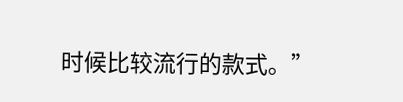时候比较流行的款式。”